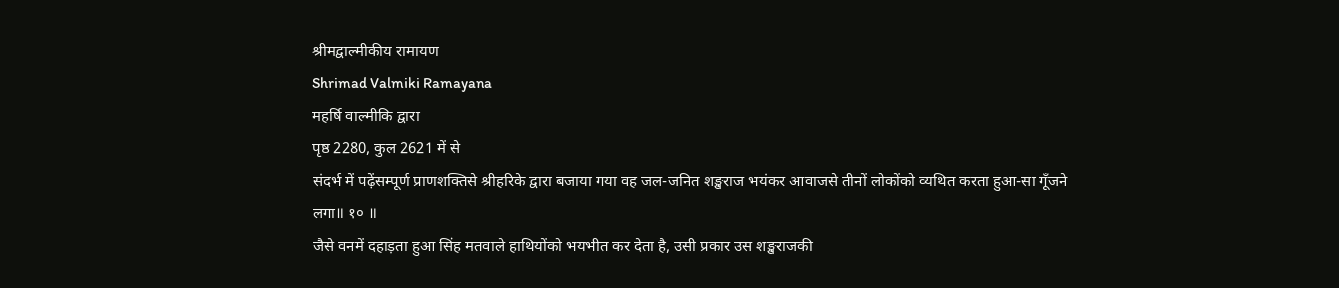श्रीमद्वाल्मीकीय रामायण
Shrimad Valmiki Ramayana
महर्षि वाल्मीकि द्वारा
पृष्ठ 2280, कुल 2621 में से
संदर्भ में पढ़ेंसम्पूर्ण प्राणशक्तिसे श्रीहरिके द्वारा बजाया गया वह जल-जनित शङ्खराज भयंकर आवाजसे तीनों लोकोंको व्यथित करता हुआ-सा गूँजने लगा॥ १० ॥
जैसे वनमें दहाड़ता हुआ सिंह मतवाले हाथियोंको भयभीत कर देता है, उसी प्रकार उस शङ्खराजकी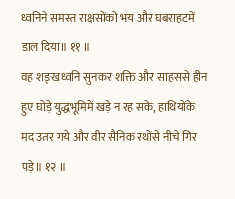ध्वनिने समस्त राक्षसोंको भय और घबराहटमें डाल दिया॥ ११ ॥
वह शङ्खध्वनि सुनकर शक्ति और साहससे हीन हुए घोड़े युद्धभूमिमें खड़े न रह सके, हाथियोंके मद उतर गये और वीर सैनिक रथोंसे नीचे गिर पड़े॥ १२ ॥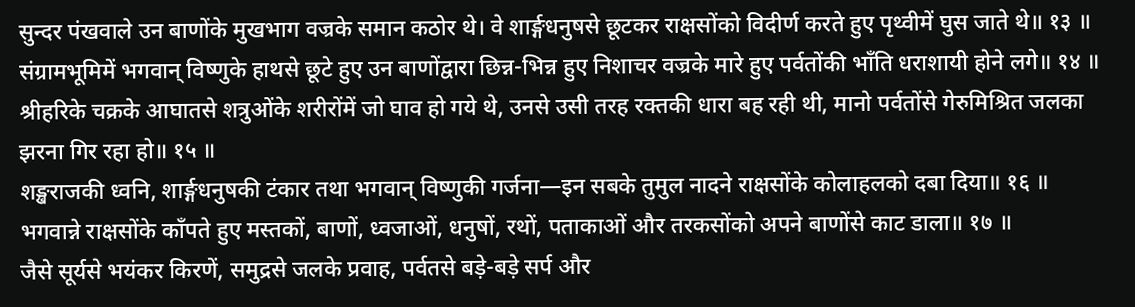सुन्दर पंखवाले उन बाणोंके मुखभाग वज्रके समान कठोर थे। वे शार्ङ्गधनुषसे छूटकर राक्षसोंको विदीर्ण करते हुए पृथ्वीमें घुस जाते थे॥ १३ ॥
संग्रामभूमिमें भगवान् विष्णुके हाथसे छूटे हुए उन बाणोंद्वारा छिन्न-भिन्न हुए निशाचर वज्रके मारे हुए पर्वतोंकी भाँति धराशायी होने लगे॥ १४ ॥
श्रीहरिके चक्रके आघातसे शत्रुओंके शरीरोंमें जो घाव हो गये थे, उनसे उसी तरह रक्तकी धारा बह रही थी, मानो पर्वतोंसे गेरुमिश्रित जलका झरना गिर रहा हो॥ १५ ॥
शङ्खराजकी ध्वनि, शार्ङ्गधनुषकी टंकार तथा भगवान् विष्णुकी गर्जना—इन सबके तुमुल नादने राक्षसोंके कोलाहलको दबा दिया॥ १६ ॥
भगवान्ने राक्षसोंके काँपते हुए मस्तकों, बाणों, ध्वजाओं, धनुषों, रथों, पताकाओं और तरकसोंको अपने बाणोंसे काट डाला॥ १७ ॥
जैसे सूर्यसे भयंकर किरणें, समुद्रसे जलके प्रवाह, पर्वतसे बड़े-बड़े सर्प और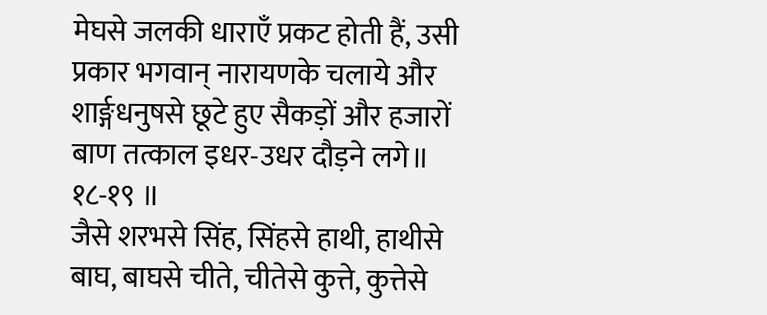मेघसे जलकी धाराएँ प्रकट होती हैं, उसी प्रकार भगवान् नारायणके चलाये और शार्ङ्गधनुषसे छूटे हुए सैकड़ों और हजारों बाण तत्काल इधर-उधर दौड़ने लगे॥ १८-१९ ॥
जैसे शरभसे सिंह, सिंहसे हाथी, हाथीसे बाघ, बाघसे चीते, चीतेसे कुत्ते, कुत्तेसे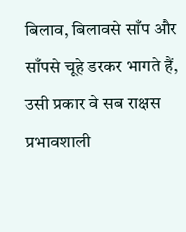बिलाव, बिलावसे साँप और साँपसे चूहे डरकर भागते हैं, उसी प्रकार वे सब राक्षस प्रभावशाली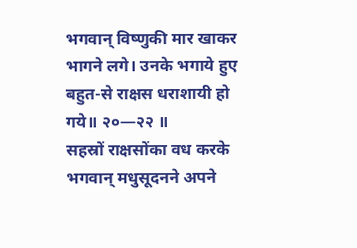भगवान् विष्णुकी मार खाकर भागने लगे। उनके भगाये हुए बहुत-से राक्षस धराशायी हो गये॥ २०—२२ ॥
सहस्रों राक्षसोंका वध करके भगवान् मधुसूदनने अपने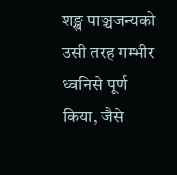शङ्ख पाञ्चजन्यको उसी तरह गम्भीर ध्वनिसे पूर्ण किया, जैसे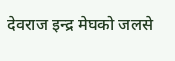देवराज इन्द्र मेघको जलसे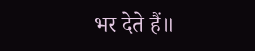भर देते हैं॥